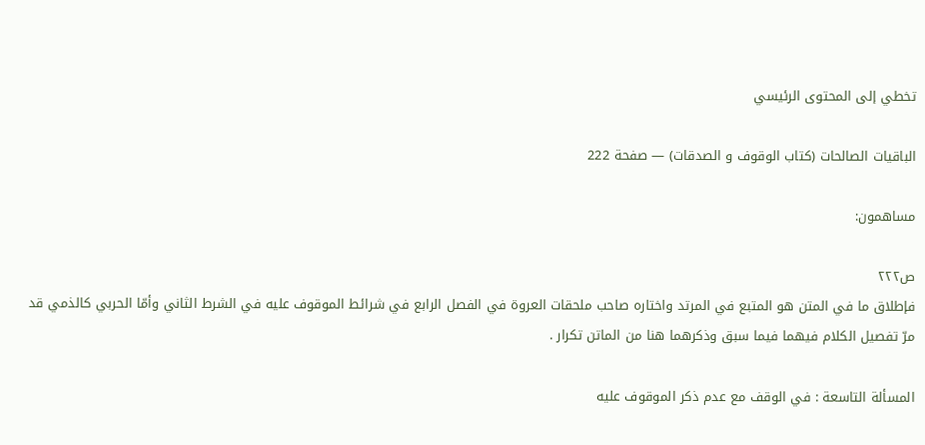تخطي إلى المحتوى الرئيسي

الباقيات الصالحات (كتاب الوقوف و الصدقات) — صفحة 222

مساهمون:

ص٢٢٢
فإطلاق ما في المتن هو المتبع في المرتد واختاره صاحب ملحقات العروة في الفصل الرابع في شرائط الموقوف عليه في الشرط الثاني وأمّا الحربي كالذمي قد مرّ تفصيل الكلام فيهما فيما سبق وذكرهما هنا من الماتن تكرار .

المسألة التاسعة : في الوقف مع عدم ذكر الموقوف عليه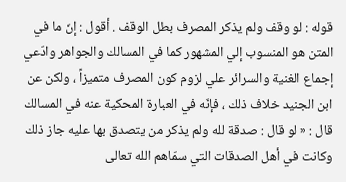قوله : لو وقف ولم يذكر المصرف بطل الوقف . أقول : إنّ ما في المتن هو المنسوب إلي المشهور كما في المسالك والجواهر وادّعي إجماع الغنية والسرائر علي لزوم كون المصرف متميزاً ، ولكن عن ابن الجنيد خلاف ذلك ، فإنّه في العبارة المحكية عنه في المسالك قال : « لو قال : صدقة لله ولم يذكر من يتصدق بها عليه جاز ذلك وكانت في أهل الصدقات التي سمّاهم الله تعالى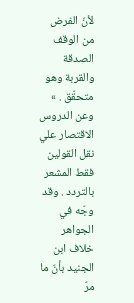لأنّ الفرض من الوقف الصدقة والقربة وهو متحقّق . » وعن الدروس الاقتصار علي نقل القولين فقط المشعر بالتردد . وقد وجّه في الجواهر خلاف ابن الجنيد بأنّ ما مرّ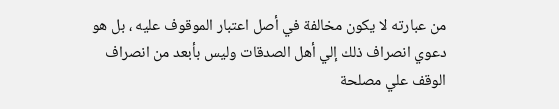من عبارته لا يكون مخالفة في أصل اعتبار الموقوف عليه ، بل هو دعوي انصراف ذلك إلي أهل الصدقات وليس بأبعد من انصراف الوقف علي مصلحة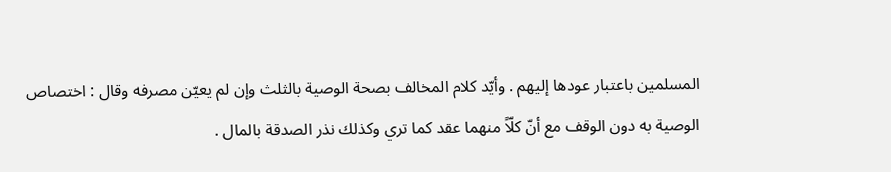المسلمين باعتبار عودها إليهم . وأيّد كلام المخالف بصحة الوصية بالثلث وإن لم يعيّن مصرفه وقال : اختصاص الوصية به دون الوقف مع أنّ كلّاً منهما عقد كما تري وكذلك نذر الصدقة بالمال .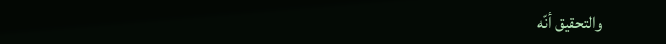والتحقيق أنّه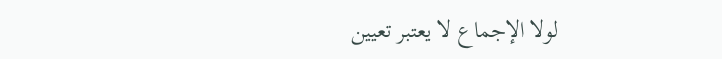لولا الإجماع لا يعتبر تعيين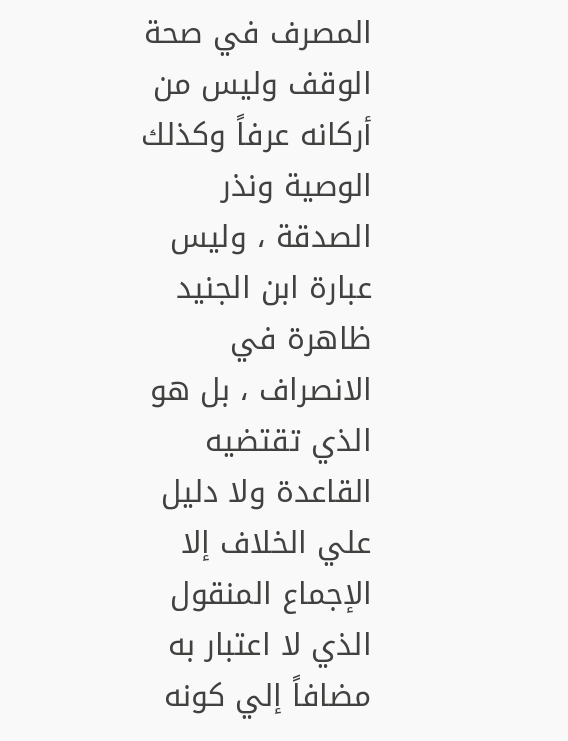المصرف في صحة الوقف وليس من أركانه عرفاً وكذلك الوصية ونذر الصدقة ، وليس عبارة ابن الجنيد ظاهرة في الانصراف ، بل هو الذي تقتضيه القاعدة ولا دليل علي الخلاف إلا الإجماع المنقول الذي لا اعتبار به مضافاً إلي كونه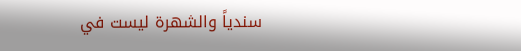سندياً والشهرة ليست في